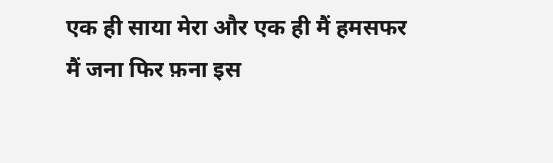एक ही साया मेरा और एक ही मैं हमसफर
मैं जना फिर फ़ना इस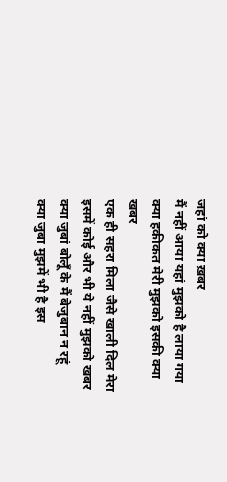जहां को क्या ख़बर
मैं नहीं आया यहां मुझको है लाया गया
क्या हकीकत मेरी मुझको इसकी क्या खबर
एक ही सहरा मिला जैसे खाली दिल मेरा
इसमें कोई और भी ये नहीं मुझको खबर
क्या जुबां बोलूँ के मैं बेजुबान न रहूं
क्या जुबा मुझमें भी है इस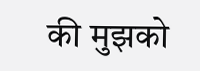की मुझको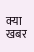क्या खबर